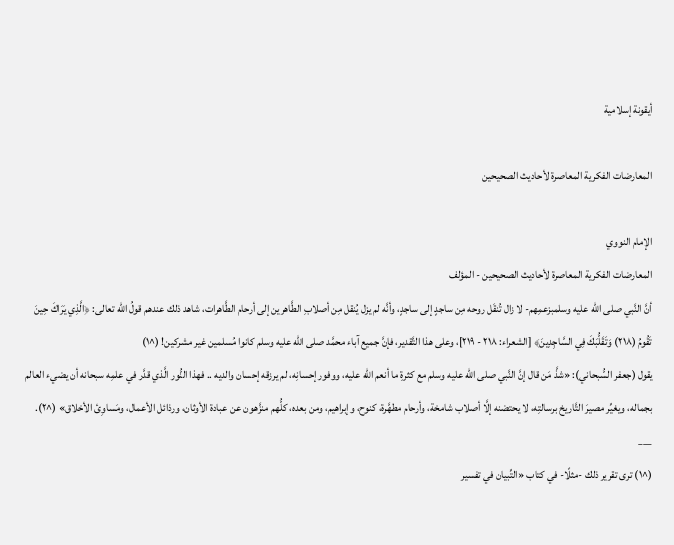أيقونة إسلامية

المعارضات الفكرية المعاصرة لأحاديث الصحيحين

الإمام النووي
المعارضات الفكرية المعاصرة لأحاديث الصحيحين - المؤلف
أنَّ النَّبي صلى الله عليه وسلمبزعمِهم- لا زال تُنقَل روحه مِن ساجدٍ إلى ساجدٍ، وأنَّه لم يزل يُنقل مِن أصلابِ الطَّاهرين إلى أرحام الطَّاهرات، شاهد ذلك عندهم قولُ الله تعالى: ﴿الَّذِي يَرَاكَ حِينَ تَقُومُ (٢١٨) وَتَقَلُّبَكَ فِي السَّاجِدِينَ﴾ [الشعراء: ٢١٨ - ٢١٩]، وعلى هذا التَّقدير، فإنَّ جميع آباء محمَّد صلى الله عليه وسلم كانوا مُسلمين غير مشركين! (^١)
يقول (جعفر السُّبحاني): «شذَّ مَن قال إنَّ النَّبي صلى الله عليه وسلم مع كثرةِ ما أنعم الله عليه، ووفور إحسانِه، لم يرزقه إحسان والديه .. فهذا النُّور الَّذي قدَّر في علمِه سبحانه أن يضيء العالم بجماله، ويغيِّر مصيرَ التَّاريخ برسالتِه، لا يحتضنه إلَّا أصلاب شامخة، وأرحام مطهَّرة، كنوح، وإبراهيم، ومن بعده، كلُّهم منزَّهون عن عبادة الأوثان، ورذائل الأعمال، ومَساوِئ الأخلاق» (^٢).
___
(^١) ترى تقرير ذلك -مثلًا- في كتاب «التِّبيان في تفسير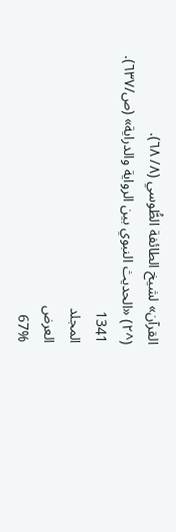القرآن» لشيخ الطائفة الطُّوسي (٨/ ٦٨).
(^٢) «الحديث النبوي بين الرواية والدراية» (ص/٦٣٧).
1341
المجلد
العرض
67%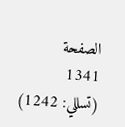الصفحة
1341
(تسللي: 1242)